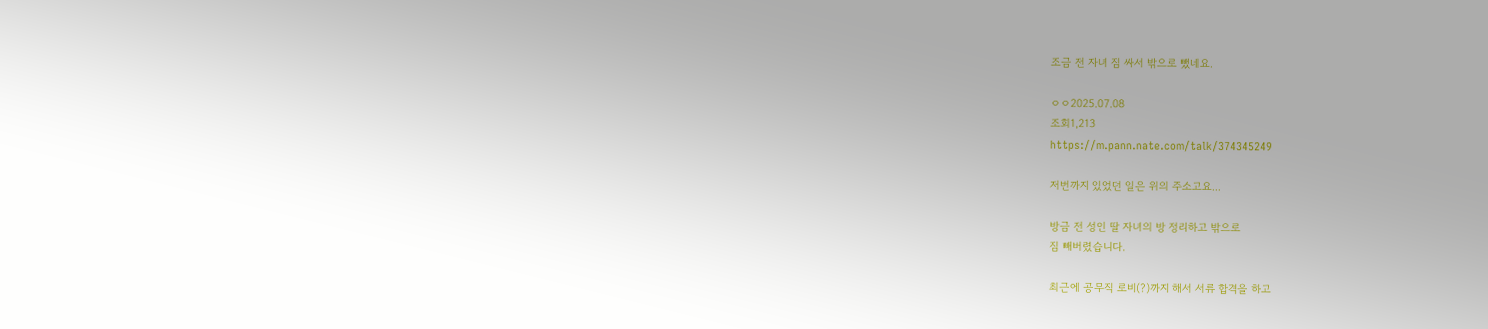조금 전 자녀 짐 싸서 밖으로 뺐네요.

ㅇㅇ2025.07.08
조회1,213
https://m.pann.nate.com/talk/374345249

저번까지 있었던 일은 위의 주소고요...

방금 전 성인 딸 자녀의 방 정리하고 밖으로
짐 빼버렸습니다.

최근에 공무직 로비(?)까지 해서 서류 합격을 하고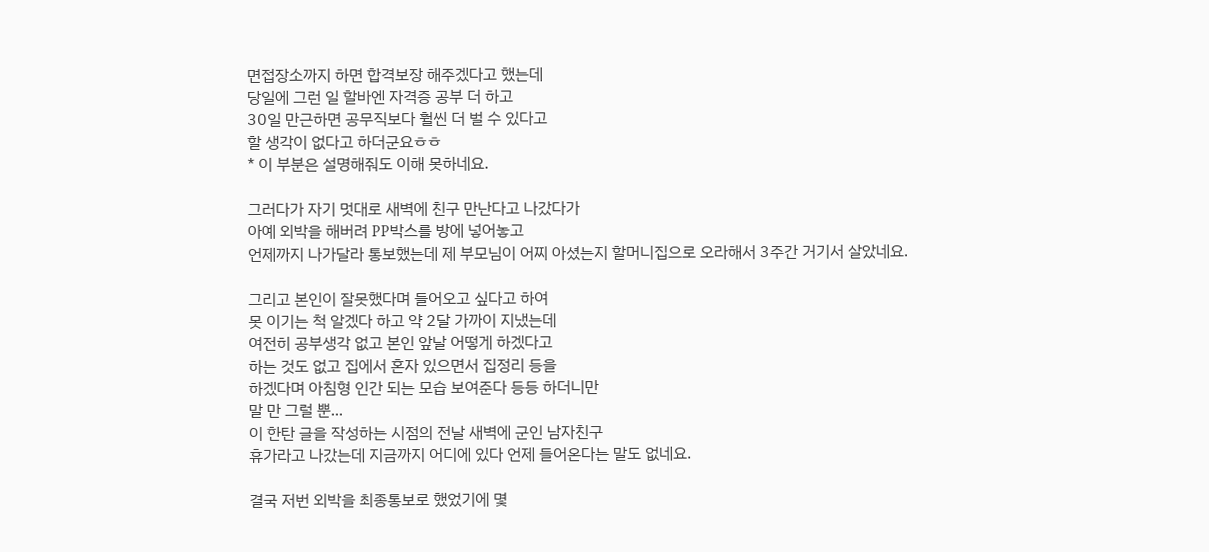면접장소까지 하면 합격보장 해주겠다고 했는데
당일에 그런 일 할바엔 자격증 공부 더 하고
30일 만근하면 공무직보다 훨씬 더 벌 수 있다고
할 생각이 없다고 하더군요ㅎㅎ
* 이 부분은 설명해줘도 이해 못하네요.

그러다가 자기 멋대로 새벽에 친구 만난다고 나갔다가
아예 외박을 해버려 PP박스를 방에 넣어놓고
언제까지 나가달라 통보했는데 제 부모님이 어찌 아셨는지 할머니집으로 오라해서 3주간 거기서 살았네요.

그리고 본인이 잘못했다며 들어오고 싶다고 하여
못 이기는 척 알겠다 하고 약 2달 가까이 지냈는데
여전히 공부생각 없고 본인 앞날 어떻게 하겠다고
하는 것도 없고 집에서 혼자 있으면서 집정리 등을
하겠다며 아침형 인간 되는 모습 보여준다 등등 하더니만
말 만 그럴 뿐...
이 한탄 글을 작성하는 시점의 전날 새벽에 군인 남자친구
휴가라고 나갔는데 지금까지 어디에 있다 언제 들어온다는 말도 없네요.

결국 저번 외박을 최종통보로 했었기에 몇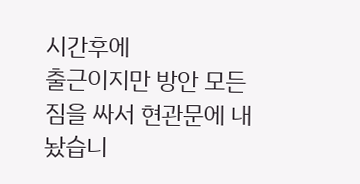시간후에
출근이지만 방안 모든 짐을 싸서 현관문에 내놨습니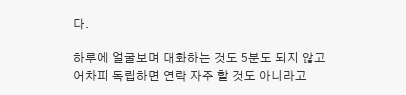다.

하루에 얼굴보며 대화하는 것도 5분도 되지 않고
어차피 독립하면 연락 자주 할 것도 아니라고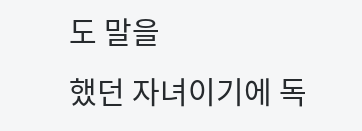도 말을
했던 자녀이기에 독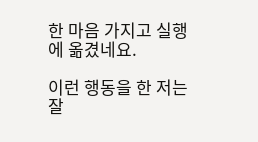한 마음 가지고 실행에 옮겼네요.

이런 행동을 한 저는 잘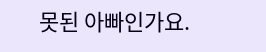못된 아빠인가요.